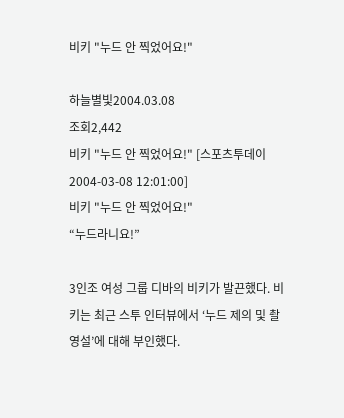비키 "누드 안 찍었어요!"

하늘별빛2004.03.08
조회2,442
비키 "누드 안 찍었어요!" [스포츠투데이 2004-03-08 12:01:00]
비키 "누드 안 찍었어요!"
“누드라니요!”

3인조 여성 그룹 디바의 비키가 발끈했다. 비키는 최근 스투 인터뷰에서 ‘누드 제의 및 촬영설’에 대해 부인했다.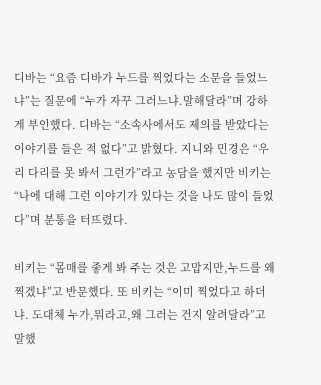디바는 “요즘 디바가 누드를 찍었다는 소문을 들었느냐”는 질문에 “누가 자꾸 그러느냐.말해달라”며 강하게 부인했다. 디바는 “소속사에서도 제의를 받았다는 이야기를 들은 적 없다”고 밝혔다. 지니와 민경은 “우리 다리를 못 봐서 그런가”라고 농담을 했지만 비키는 “나에 대해 그런 이야기가 있다는 것을 나도 많이 들었다”며 분통을 터뜨렸다.

비키는 “몸매를 좋게 봐 주는 것은 고맙지만,누드를 왜 찍겠냐”고 반문했다. 또 비키는 “이미 찍었다고 하더냐. 도대체 누가,뭐라고,왜 그러는 건지 알려달라”고 말했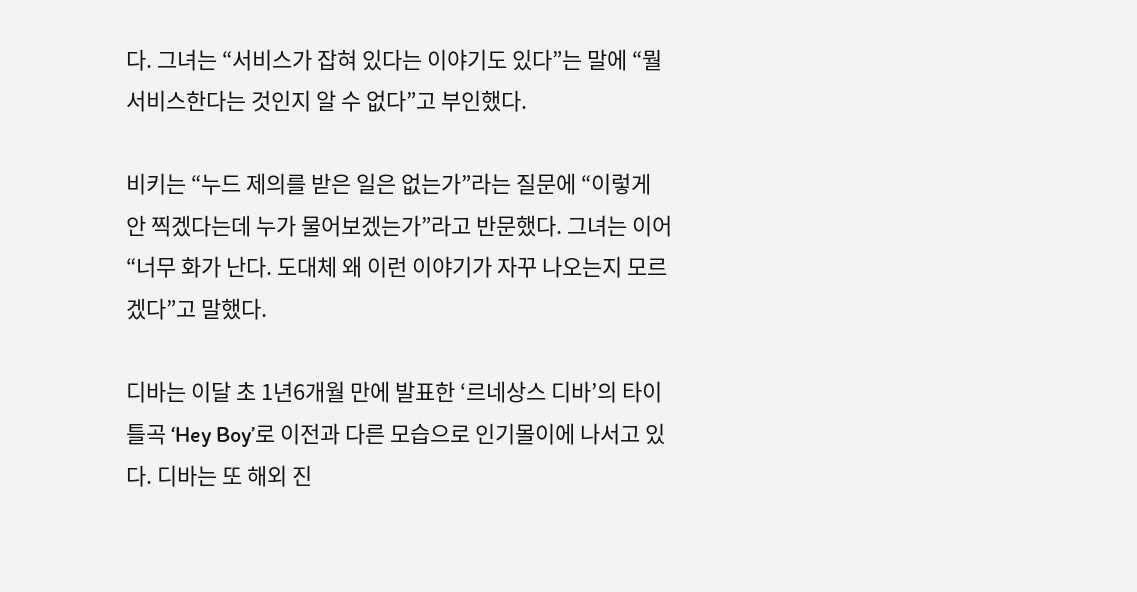다. 그녀는 “서비스가 잡혀 있다는 이야기도 있다”는 말에 “뭘 서비스한다는 것인지 알 수 없다”고 부인했다.

비키는 “누드 제의를 받은 일은 없는가”라는 질문에 “이렇게 안 찍겠다는데 누가 물어보겠는가”라고 반문했다. 그녀는 이어 “너무 화가 난다. 도대체 왜 이런 이야기가 자꾸 나오는지 모르겠다”고 말했다.

디바는 이달 초 1년6개월 만에 발표한 ‘르네상스 디바’의 타이틀곡 ‘Hey Boy’로 이전과 다른 모습으로 인기몰이에 나서고 있다. 디바는 또 해외 진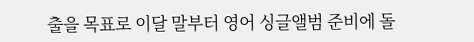출을 목표로 이달 말부터 영어 싱글앨범 준비에 돌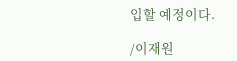입할 예정이다.

/이재원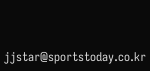jjstar@sportstoday.co.kr